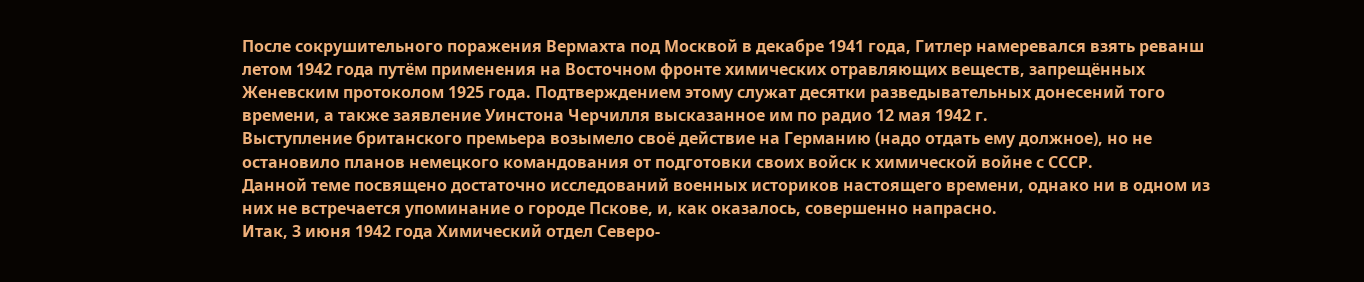После сокрушительного поражения Вермахта под Москвой в декабре 1941 года, Гитлер намеревался взять реванш летом 1942 года путём применения на Восточном фронте химических отравляющих веществ, запрещённых Женевским протоколом 1925 года. Подтверждением этому служат десятки разведывательных донесений того времени, а также заявление Уинстона Черчилля высказанное им по радио 12 мая 1942 г.
Выступление британского премьера возымело своё действие на Германию (надо отдать ему должное), но не остановило планов немецкого командования от подготовки своих войск к химической войне с СССР.
Данной теме посвящено достаточно исследований военных историков настоящего времени, однако ни в одном из них не встречается упоминание о городе Пскове, и, как оказалось, совершенно напрасно.
Итак, 3 июня 1942 года Химический отдел Северо-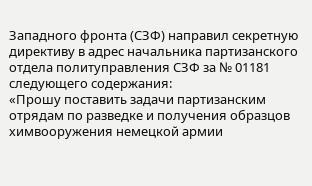Западного фронта (СЗФ) направил секретную директиву в адрес начальника партизанского отдела политуправления СЗФ за № 01181 следующего содержания:
«Прошу поставить задачи партизанским отрядам по разведке и получения образцов химвооружения немецкой армии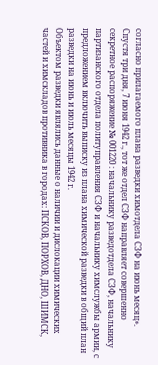согласно прилагаемого плана разведки химотдела СЗФ на июнь месяц».
Спустя три дня, 7 июня 1942 г., тот же отдел СЗФ направляет совершенно секретное распоряжение № 001220 : начальнику разведотдела СЗФ, начальнику партизанского отдела политуправления СЗФ и начальнику химслужбы армии, с предложением включить выписку из плана химической разведки в общий план разведки на июнь и июль месяцы 1942 г.
Объектом разведки являлись данные о наличии и дислокации химических частей и химскладов противника в городах: ПСКОВ, ПОРХОВ, ДНО, ШИМСК,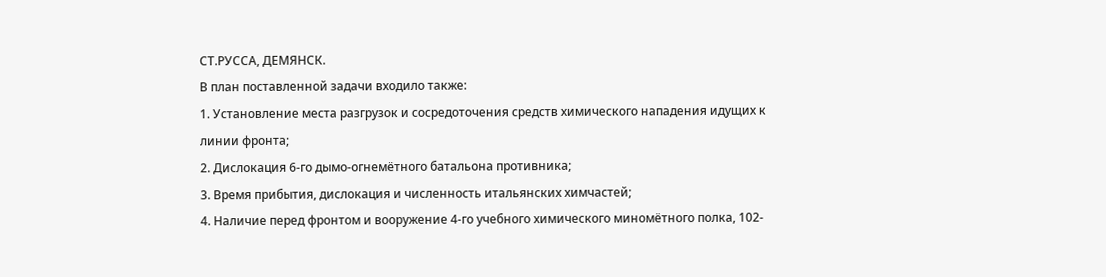СТ.РУССА, ДЕМЯНСК.
В план поставленной задачи входило также:
1. Установление места разгрузок и сосредоточения средств химического нападения идущих к линии фронта;
2. Дислокация 6-го дымо-огнемётного батальона противника;
3. Время прибытия, дислокация и численность итальянских химчастей;
4. Наличие перед фронтом и вооружение 4-го учебного химического миномётного полка, 102-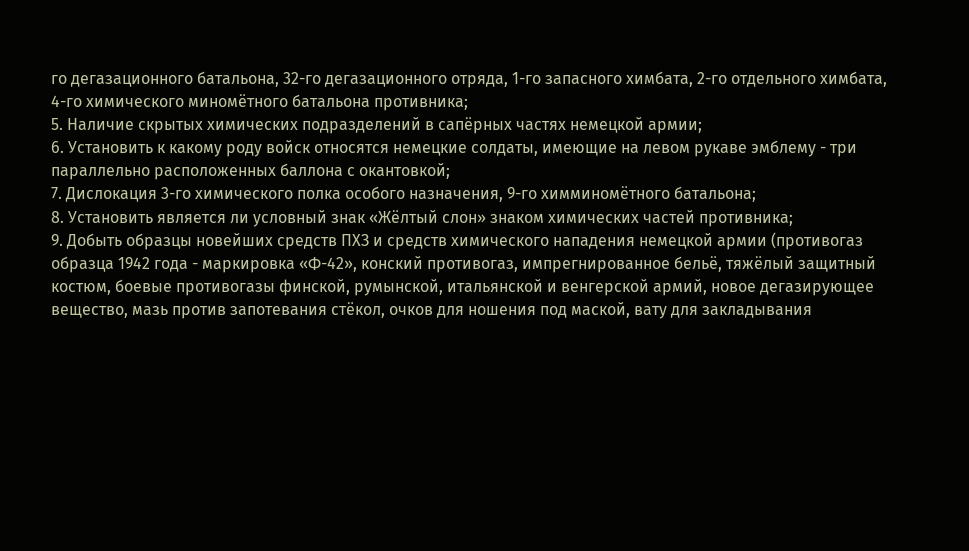го дегазационного батальона, 32-го дегазационного отряда, 1-го запасного химбата, 2-го отдельного химбата, 4-го химического миномётного батальона противника;
5. Наличие скрытых химических подразделений в сапёрных частях немецкой армии;
6. Установить к какому роду войск относятся немецкие солдаты, имеющие на левом рукаве эмблему - три параллельно расположенных баллона с окантовкой;
7. Дислокация 3-го химического полка особого назначения, 9-го химминомётного батальона;
8. Установить является ли условный знак «Жёлтый слон» знаком химических частей противника;
9. Добыть образцы новейших средств ПХЗ и средств химического нападения немецкой армии (противогаз образца 1942 года - маркировка «Ф-42», конский противогаз, импрегнированное бельё, тяжёлый защитный костюм, боевые противогазы финской, румынской, итальянской и венгерской армий, новое дегазирующее вещество, мазь против запотевания стёкол, очков для ношения под маской, вату для закладывания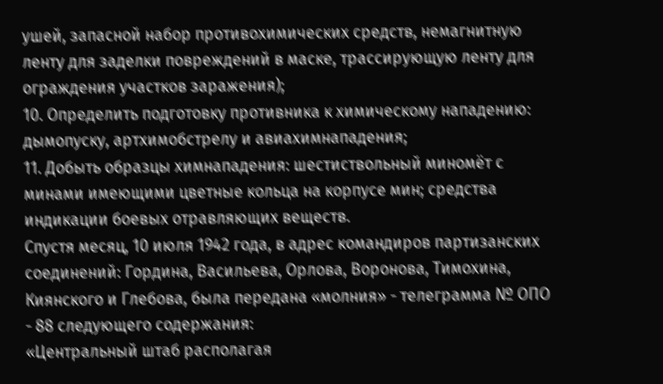ушей, запасной набор противохимических средств, немагнитную ленту для заделки повреждений в маске, трассирующую ленту для ограждения участков заражения);
10. Определить подготовку противника к химическому нападению: дымопуску, артхимобстрелу и авиахимнападения;
11. Добыть образцы химнападения: шестиствольный миномёт с минами имеющими цветные кольца на корпусе мин; средства индикации боевых отравляющих веществ.
Спустя месяц, 10 июля 1942 года, в адрес командиров партизанских соединений: Гордина, Васильева, Орлова, Воронова, Тимохина, Киянского и Глебова, была передана «молния» - телеграмма № ОПО - 88 следующего содержания:
«Центральный штаб располагая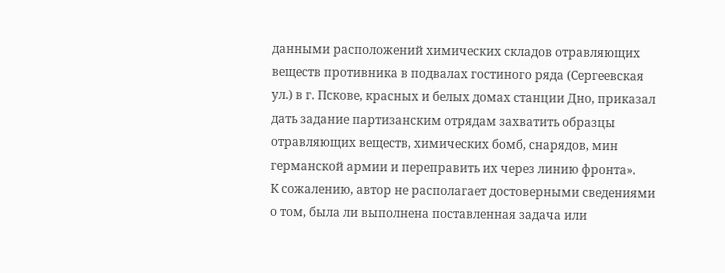данными расположений химических складов отравляющих веществ противника в подвалах гостиного ряда (Сергеевская ул.) в г. Пскове, красных и белых домах станции Дно, приказал дать задание партизанским отрядам захватить образцы отравляющих веществ, химических бомб, снарядов, мин германской армии и переправить их через линию фронта».
К сожалению, автор не располагает достоверными сведениями о том, была ли выполнена поставленная задача или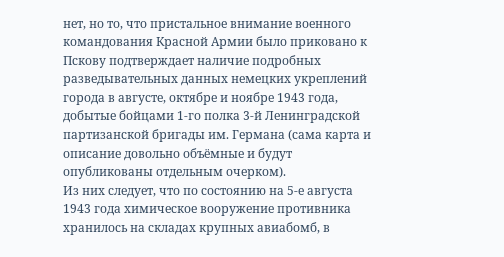нет, но то, что пристальное внимание военного командования Красной Армии было приковано к Пскову подтверждает наличие подробных разведывательных данных немецких укреплений города в августе, октябре и ноябре 1943 года, добытые бойцами 1-го полка 3-й Ленинградской партизанской бригады им. Германа (сама карта и описание довольно объёмные и будут опубликованы отдельным очерком).
Из них следует, что по состоянию на 5-е августа 1943 года химическое вооружение противника хранилось на складах крупных авиабомб, в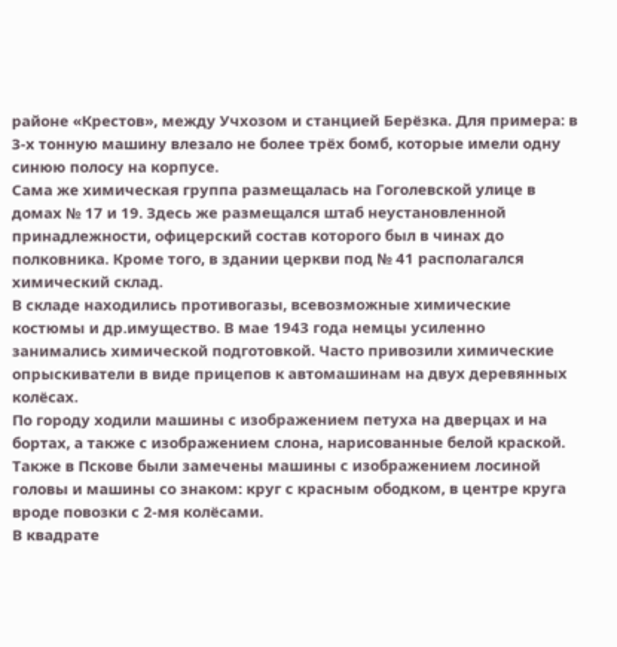районе «Крестов», между Учхозом и станцией Берёзка. Для примера: в 3-х тонную машину влезало не более трёх бомб, которые имели одну синюю полосу на корпусе.
Сама же химическая группа размещалась на Гоголевской улице в домах № 17 и 19. Здесь же размещался штаб неустановленной принадлежности, офицерский состав которого был в чинах до полковника. Кроме того, в здании церкви под № 41 располагался химический склад.
В складе находились противогазы, всевозможные химические костюмы и др.имущество. В мае 1943 года немцы усиленно занимались химической подготовкой. Часто привозили химические опрыскиватели в виде прицепов к автомашинам на двух деревянных колёсах.
По городу ходили машины с изображением петуха на дверцах и на бортах, а также с изображением слона, нарисованные белой краской. Также в Пскове были замечены машины с изображением лосиной головы и машины со знаком: круг с красным ободком, в центре круга вроде повозки с 2-мя колёсами.
В квадрате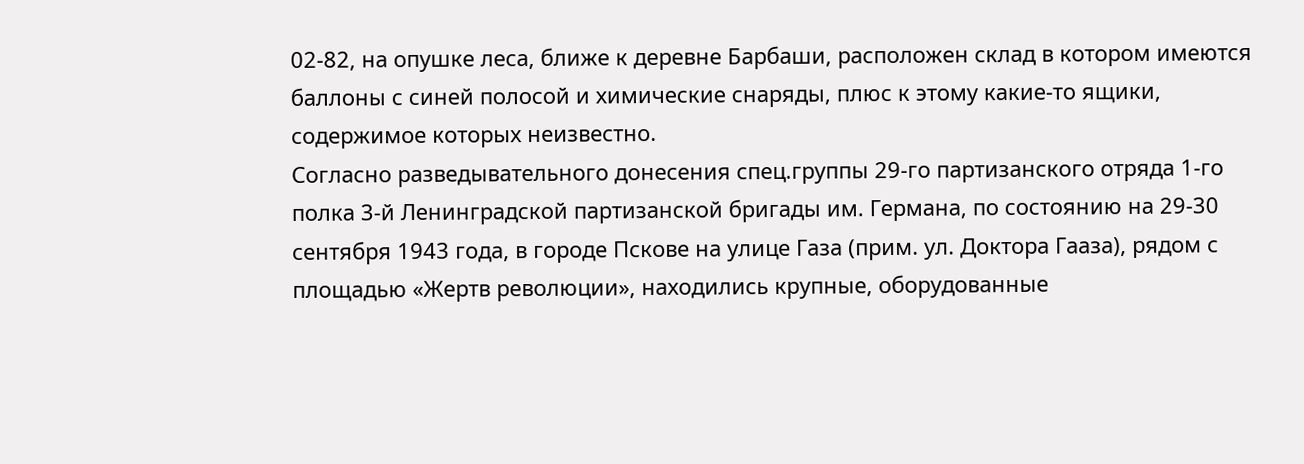02-82, на опушке леса, ближе к деревне Барбаши, расположен склад в котором имеются баллоны с синей полосой и химические снаряды, плюс к этому какие-то ящики, содержимое которых неизвестно.
Согласно разведывательного донесения спец.группы 29-го партизанского отряда 1-го полка 3-й Ленинградской партизанской бригады им. Германа, по состоянию на 29-30 сентября 1943 года, в городе Пскове на улице Газа (прим. ул. Доктора Гааза), рядом с площадью «Жертв революции», находились крупные, оборудованные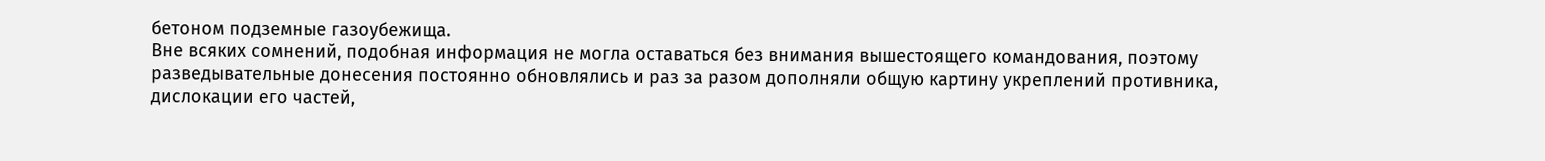бетоном подземные газоубежища.
Вне всяких сомнений, подобная информация не могла оставаться без внимания вышестоящего командования, поэтому разведывательные донесения постоянно обновлялись и раз за разом дополняли общую картину укреплений противника, дислокации его частей,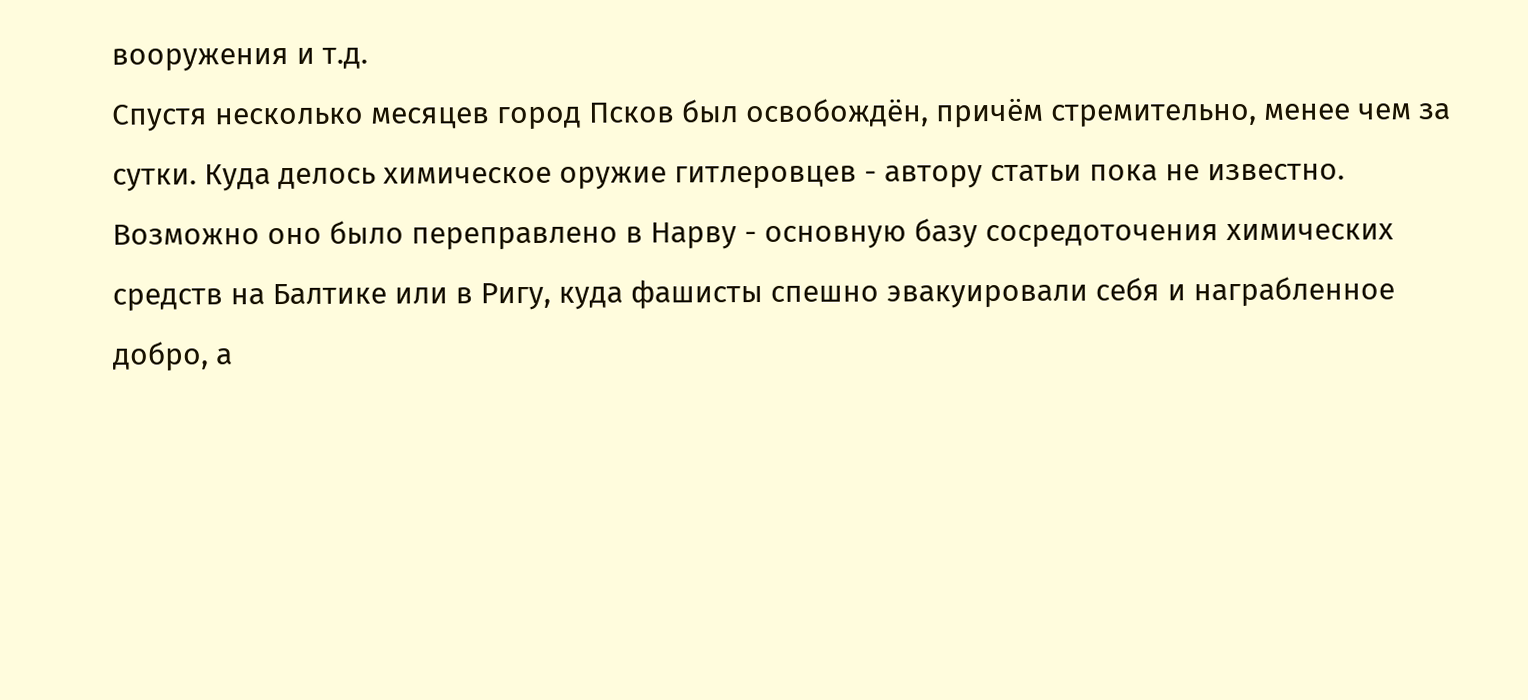вооружения и т.д.
Спустя несколько месяцев город Псков был освобождён, причём стремительно, менее чем за сутки. Куда делось химическое оружие гитлеровцев - автору статьи пока не известно. Возможно оно было переправлено в Нарву - основную базу сосредоточения химических средств на Балтике или в Ригу, куда фашисты спешно эвакуировали себя и награбленное добро, а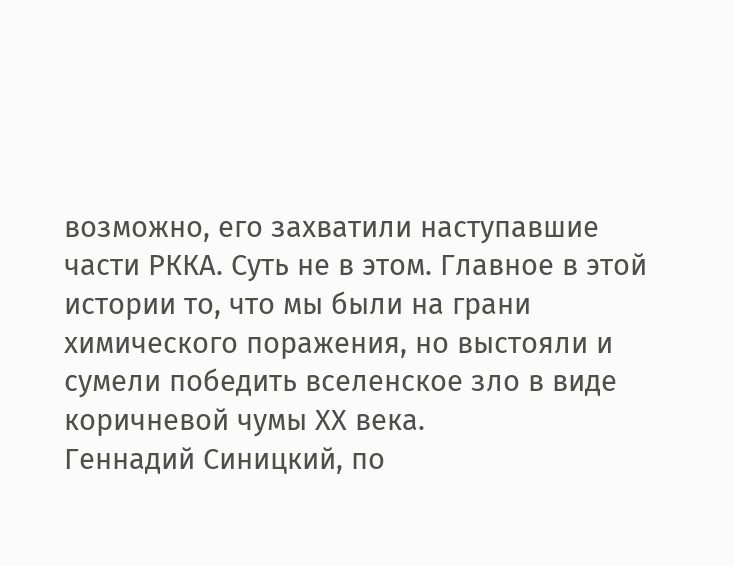возможно, его захватили наступавшие части РККА. Суть не в этом. Главное в этой истории то, что мы были на грани химического поражения, но выстояли и сумели победить вселенское зло в виде коричневой чумы ХХ века.
Геннадий Синицкий, по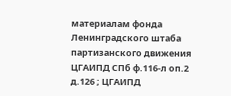материалам фонда Ленинградского штаба партизанского движения ЦГАИПД СПб ф.116-л оп.2 д.126 ; ЦГАИПД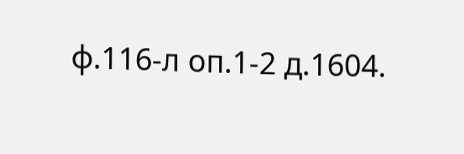ф.116-л оп.1-2 д.1604.